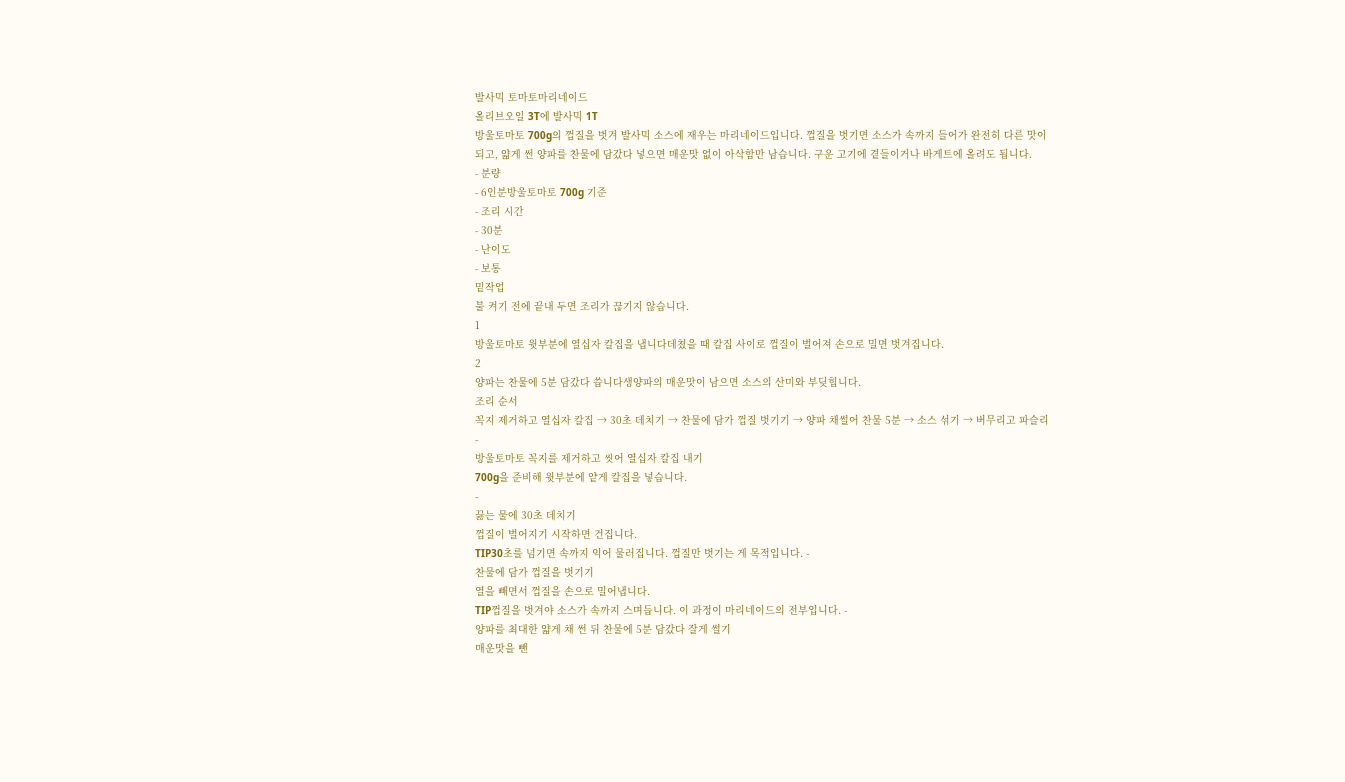발사믹 토마토마리네이드
올리브오일 3T에 발사믹 1T
방울토마토 700g의 껍질을 벗겨 발사믹 소스에 재우는 마리네이드입니다. 껍질을 벗기면 소스가 속까지 들어가 완전히 다른 맛이 되고, 얇게 썬 양파를 찬물에 담갔다 넣으면 매운맛 없이 아삭함만 남습니다. 구운 고기에 곁들이거나 바게트에 올려도 됩니다.
- 분량
- 6인분방울토마토 700g 기준
- 조리 시간
- 30분
- 난이도
- 보통
밑작업
불 켜기 전에 끝내 두면 조리가 끊기지 않습니다.
1
방울토마토 윗부분에 열십자 칼집을 냅니다데쳤을 때 칼집 사이로 껍질이 벌어져 손으로 밀면 벗겨집니다.
2
양파는 찬물에 5분 담갔다 씁니다생양파의 매운맛이 남으면 소스의 산미와 부딪힙니다.
조리 순서
꼭지 제거하고 열십자 칼집 → 30초 데치기 → 찬물에 담가 껍질 벗기기 → 양파 채썰어 찬물 5분 → 소스 섞기 → 버무리고 파슬리
-
방울토마토 꼭지를 제거하고 씻어 열십자 칼집 내기
700g을 준비해 윗부분에 얕게 칼집을 넣습니다.
-
끓는 물에 30초 데치기
껍질이 벌어지기 시작하면 건집니다.
TIP30초를 넘기면 속까지 익어 물러집니다. 껍질만 벗기는 게 목적입니다. -
찬물에 담가 껍질을 벗기기
열을 빼면서 껍질을 손으로 밀어냅니다.
TIP껍질을 벗겨야 소스가 속까지 스며듭니다. 이 과정이 마리네이드의 전부입니다. -
양파를 최대한 얇게 채 썬 뒤 찬물에 5분 담갔다 잘게 썰기
매운맛을 뺀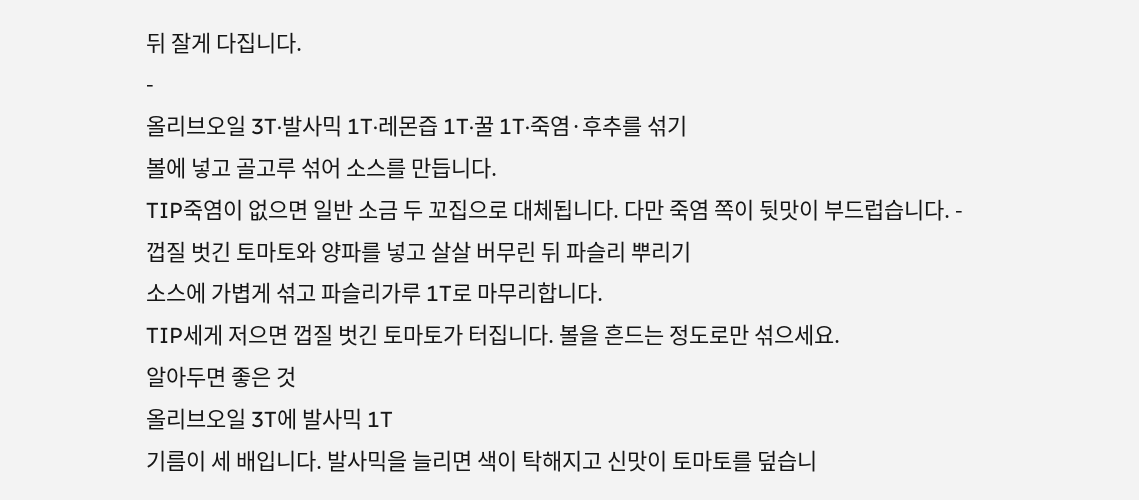뒤 잘게 다집니다.
-
올리브오일 3T·발사믹 1T·레몬즙 1T·꿀 1T·죽염·후추를 섞기
볼에 넣고 골고루 섞어 소스를 만듭니다.
TIP죽염이 없으면 일반 소금 두 꼬집으로 대체됩니다. 다만 죽염 쪽이 뒷맛이 부드럽습니다. -
껍질 벗긴 토마토와 양파를 넣고 살살 버무린 뒤 파슬리 뿌리기
소스에 가볍게 섞고 파슬리가루 1T로 마무리합니다.
TIP세게 저으면 껍질 벗긴 토마토가 터집니다. 볼을 흔드는 정도로만 섞으세요.
알아두면 좋은 것
올리브오일 3T에 발사믹 1T
기름이 세 배입니다. 발사믹을 늘리면 색이 탁해지고 신맛이 토마토를 덮습니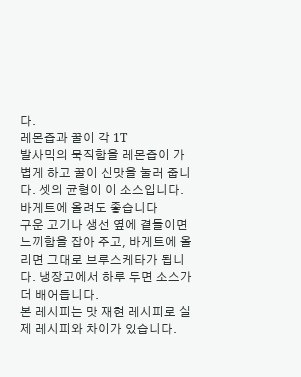다.
레몬즙과 꿀이 각 1T
발사믹의 묵직함을 레몬즙이 가볍게 하고 꿀이 신맛을 눌러 줍니다. 셋의 균형이 이 소스입니다.
바게트에 올려도 좋습니다
구운 고기나 생선 옆에 곁들이면 느끼함을 잡아 주고, 바게트에 올리면 그대로 브루스케타가 됩니다. 냉장고에서 하루 두면 소스가 더 배어듭니다.
본 레시피는 맛 재현 레시피로 실제 레시피와 차이가 있습니다.